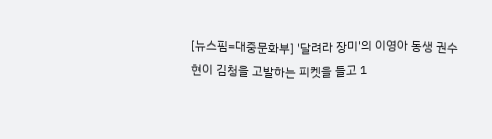[뉴스핌=대중문화부] '달려라 장미'의 이영아 동생 권수현이 김청을 고발하는 피켓을 들고 1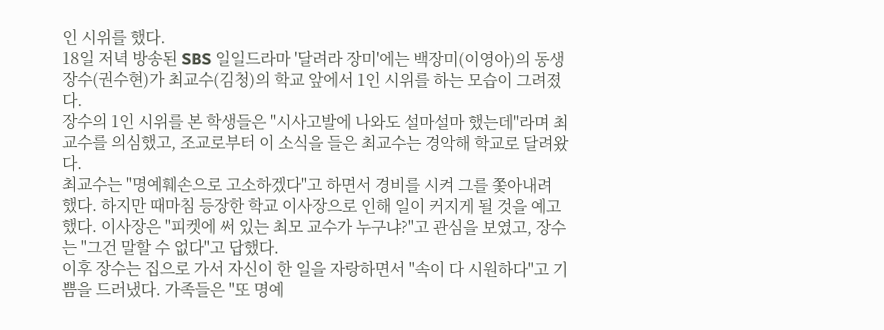인 시위를 했다.
18일 저녁 방송된 SBS 일일드라마 '달려라 장미'에는 백장미(이영아)의 동생 장수(권수현)가 최교수(김청)의 학교 앞에서 1인 시위를 하는 모습이 그려졌다.
장수의 1인 시위를 본 학생들은 "시사고발에 나와도 설마설마 했는데"라며 최교수를 의심했고, 조교로부터 이 소식을 들은 최교수는 경악해 학교로 달려왔다.
최교수는 "명예훼손으로 고소하겠다"고 하면서 경비를 시켜 그를 쫓아내려 했다. 하지만 때마침 등장한 학교 이사장으로 인해 일이 커지게 될 것을 예고했다. 이사장은 "피켓에 써 있는 최모 교수가 누구냐?"고 관심을 보였고, 장수는 "그건 말할 수 없다"고 답했다.
이후 장수는 집으로 가서 자신이 한 일을 자랑하면서 "속이 다 시원하다"고 기쁨을 드러냈다. 가족들은 "또 명예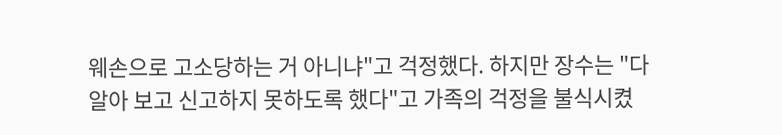웨손으로 고소당하는 거 아니냐"고 걱정했다. 하지만 장수는 "다 알아 보고 신고하지 못하도록 했다"고 가족의 걱정을 불식시켰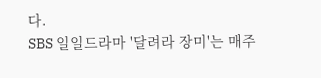다.
SBS 일일드라마 '달려라 장미'는 매주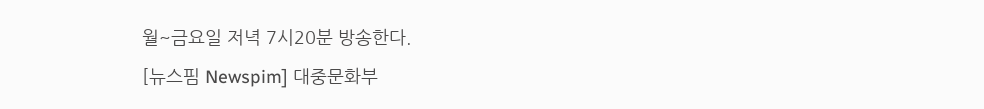월~금요일 저녁 7시20분 방송한다.
[뉴스핌 Newspim] 대중문화부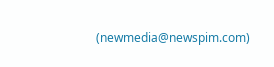(newmedia@newspim.com)